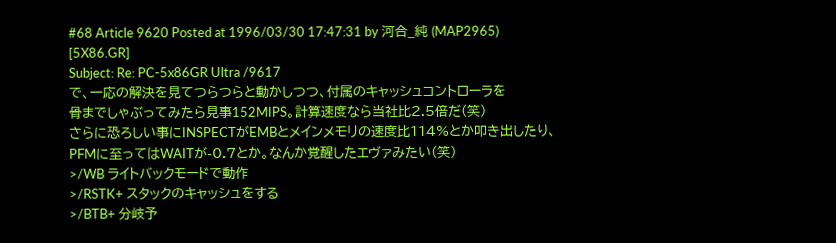#68 Article 9620 Posted at 1996/03/30 17:47:31 by 河合_純 (MAP2965) [5X86.GR]
Subject: Re: PC-5x86GR Ultra /9617
で、一応の解決を見てつらつらと動かしつつ、付属のキャッシュコントローラを
骨までしゃぶってみたら見事152MIPS。計算速度なら当社比2.5倍だ(笑)
さらに恐ろしい事にINSPECTがEMBとメインメモリの速度比114%とか叩き出したり、
PFMに至ってはWAITが-0.7とか。なんか覚醒したエヴァみたい(笑)
>/WB ライトバックモードで動作
>/RSTK+ スタックのキャッシュをする
>/BTB+ 分岐予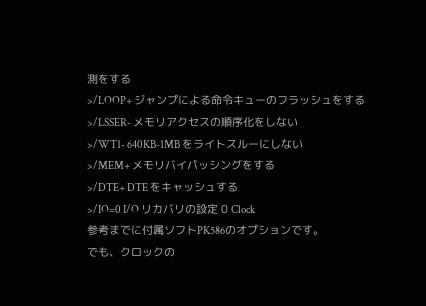測をする
>/LOOP+ ジャンプによる命令キューのフラッシュをする
>/LSSER- メモリアクセスの順序化をしない
>/WT1- 640KB-1MB をライトスルーにしない
>/MEM+ メモリバイパッシングをする
>/DTE+ DTE をキャッシュする
>/IO=0 I/O リカバリの設定 0 Clock
参考までに付属ソフトPK586のオプションです。
でも、クロックの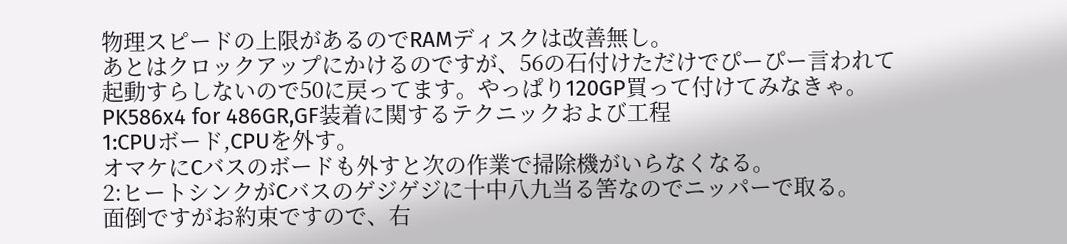物理スピードの上限があるのでRAMディスクは改善無し。
あとはクロックアップにかけるのですが、56の石付けただけでぴーぴー言われて
起動すらしないので50に戻ってます。やっぱり120GP買って付けてみなきゃ。
PK586x4 for 486GR,GF装着に関するテクニックおよび工程
1:CPUボード,CPUを外す。
オマケにCバスのボードも外すと次の作業で掃除機がいらなくなる。
2:ヒートシンクがCバスのゲジゲジに十中八九当る筈なのでニッパーで取る。
面倒ですがお約束ですので、右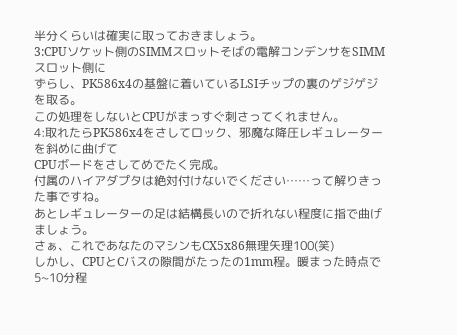半分くらいは確実に取っておきましょう。
3:CPUソケット側のSIMMスロットそばの電解コンデンサをSIMMスロット側に
ずらし、PK586x4の基盤に着いているLSIチップの裏のゲジゲジを取る。
この処理をしないとCPUがまっすぐ刺さってくれません。
4:取れたらPK586x4をさしてロック、邪魔な降圧レギュレーターを斜めに曲げて
CPUボードをさしてめでたく完成。
付属のハイアダプタは絶対付けないでください……って解りきった事ですね。
あとレギュレーターの足は結構長いので折れない程度に指で曲げましょう。
さぁ、これであなたのマシンもCX5x86無理矢理100(笑)
しかし、CPUとCバスの隙間がたったの1mm程。暖まった時点で5~10分程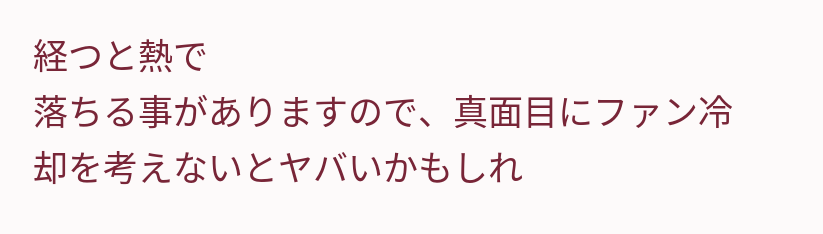経つと熱で
落ちる事がありますので、真面目にファン冷却を考えないとヤバいかもしれ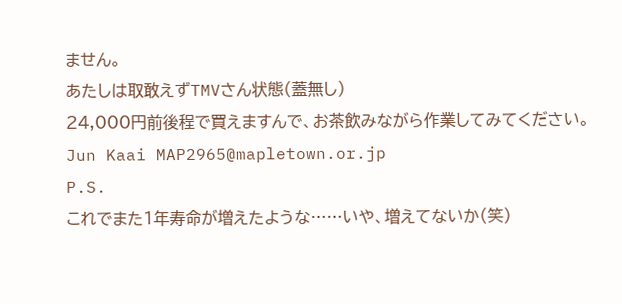ません。
あたしは取敢えずTMVさん状態(蓋無し)
24,000円前後程で買えますんで、お茶飲みながら作業してみてください。
Jun Kaai MAP2965@mapletown.or.jp
P.S.
これでまた1年寿命が増えたような……いや、増えてないか(笑)